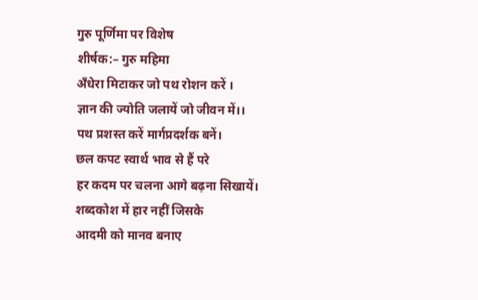गुरु पूर्णिमा पर विशेष
शीर्षक:– गुरु महिमा
अँधेरा मिटाकर जो पथ रोशन करें ।
ज्ञान की ज्योति जलायें जो जीवन में।।
पथ प्रशस्त करें मार्गप्रदर्शक बनें।
छल कपट स्वार्थ भाव से हैं परे
हर कदम पर चलना आगे बढ़ना सिखायें।
शब्दकोश में हार नहीं जिसके
आदमी को मानव बनाए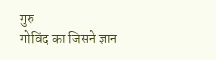गुरु
गोविंद का जिसने ज्ञान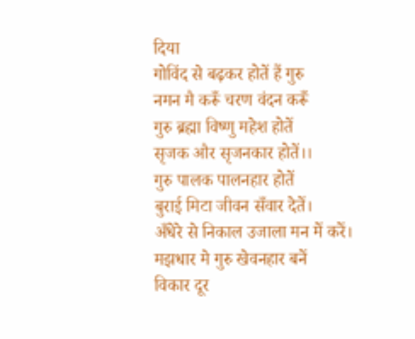दिया
गोविंद से बढ़कर होतें हैं गुरु
नमन मै करूँ चरण वंदन करूँ
गुरु ब्रह्मा विष्णु महेश होतें
सृजक और सृजनकार होतें।।
गुरु पालक पालनहार होतें
बुराई मिटा जीवन सँवार देतें।
अँधेरे से निकाल उजाला मन में करें।
मझधार मे गुरु खेवनहार बनें
विकार दूर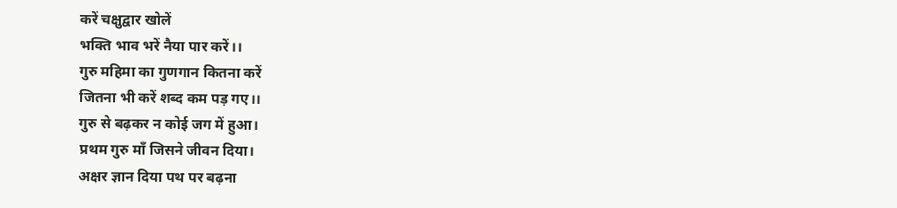करें चक्षुद्वार खोलें
भक्ति भाव भरें नैया पार करें।।
गुरु महिमा का गुणगान कितना करें
जितना भी करें शब्द कम पड़ गए।।
गुरु से बढ़कर न कोई जग में हुआ।
प्रथम गुरु माँ जिसने जीवन दिया।
अक्षर ज्ञान दिया पथ पर बढ़ना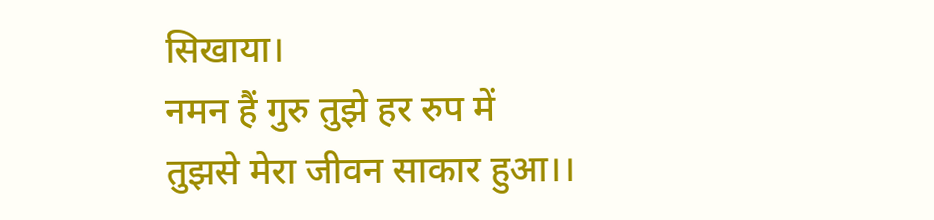सिखाया।
नमन हैं गुरु तुझे हर रुप में
तुझसे मेरा जीवन साकार हुआ।।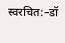स्वरचित:–डॉ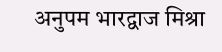अनुपम भारद्वाज मिश्रा